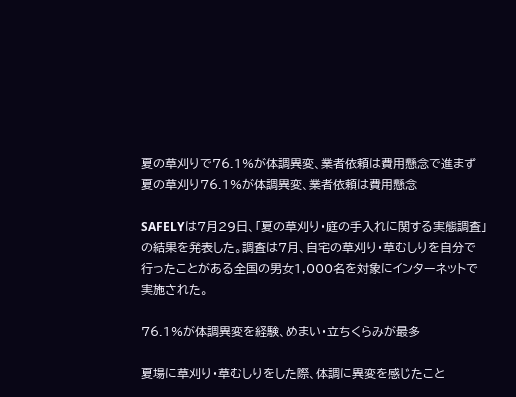夏の草刈りで76.1%が体調異変、業者依頼は費用懸念で進まず
夏の草刈り76.1%が体調異変、業者依頼は費用懸念

SAFELYは7月29日、「夏の草刈り・庭の手入れに関する実態調査」の結果を発表した。調査は7月、自宅の草刈り・草むしりを自分で行ったことがある全国の男女1,000名を対象にインターネットで実施された。

76.1%が体調異変を経験、めまい・立ちくらみが最多

夏場に草刈り・草むしりをした際、体調に異変を感じたこと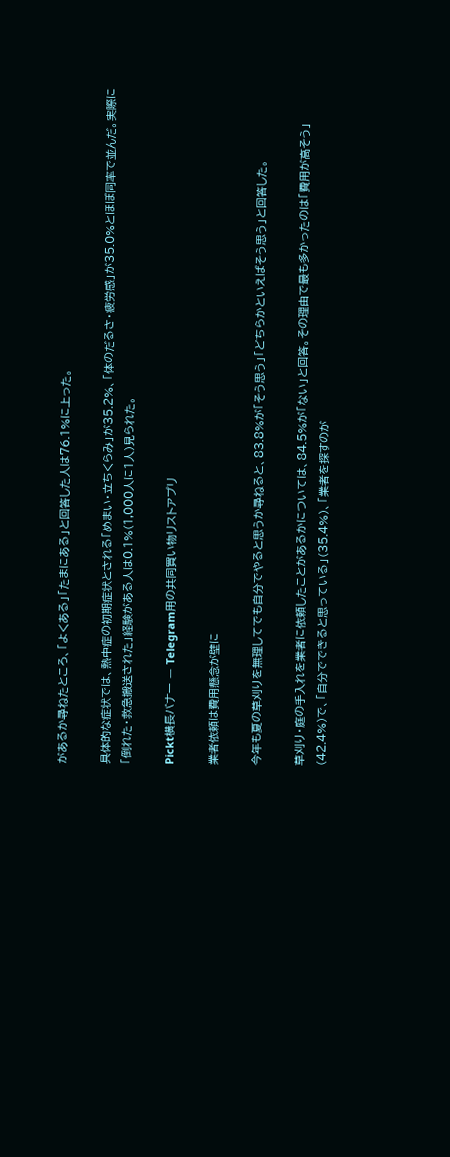があるか尋ねたところ、「よくある」「たまにある」と回答した人は76.1%に上った。

具体的な症状では、熱中症の初期症状とされる「めまい・立ちくらみ」が35.2%、「体のだるさ・疲労感」が35.0%とほぼ同率で並んだ。実際に「倒れた・救急搬送された」経験がある人は0.1%(1,000人に1人)見られた。

Pickt横長バナー — Telegram用の共同買い物リストアプリ

業者依頼は費用懸念が壁に

今年も夏の草刈りを無理してでも自分でやると思うか尋ねると、83.8%が「そう思う」「どちらかといえばそう思う」と回答した。

草刈り・庭の手入れを業者に依頼したことがあるかについては、84.5%が「ない」と回答。その理由で最も多かったのは「費用が高そう」(42.4%)で、「自分でできると思っている」(35.4%)、「業者を探すのが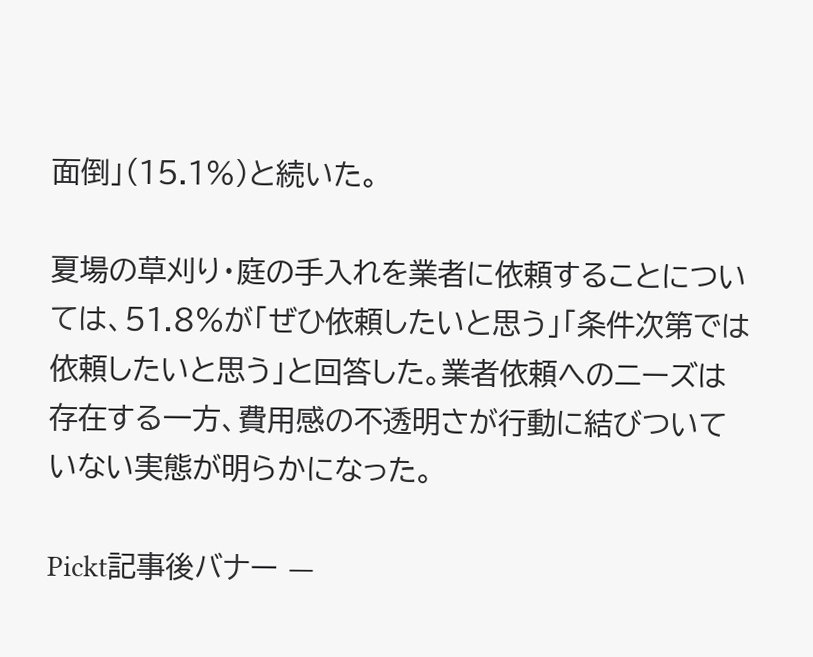面倒」(15.1%)と続いた。

夏場の草刈り・庭の手入れを業者に依頼することについては、51.8%が「ぜひ依頼したいと思う」「条件次第では依頼したいと思う」と回答した。業者依頼へのニーズは存在する一方、費用感の不透明さが行動に結びついていない実態が明らかになった。

Pickt記事後バナー —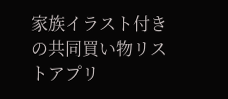家族イラスト付きの共同買い物リストアプリ